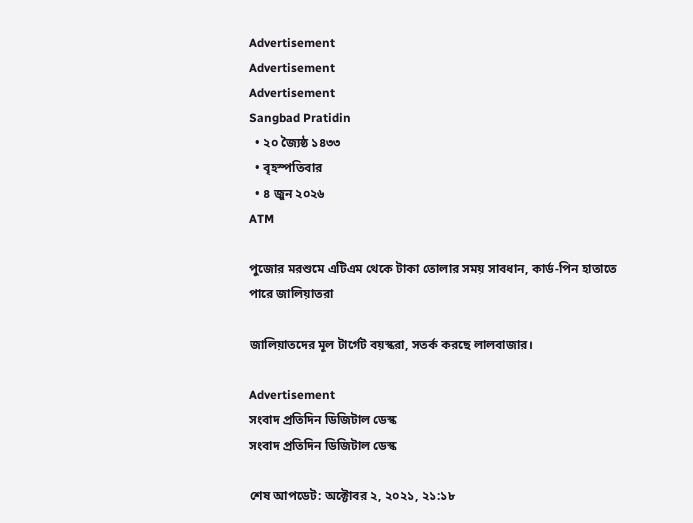Advertisement
Advertisement
Advertisement
Sangbad Pratidin
  • ২০ জ্যৈষ্ঠ ১৪৩৩
  • বৃহস্পতিবার
  • ৪ জুন ২০২৬
ATM

পুজোর মরশুমে এটিএম থেকে টাকা তোলার সময় সাবধান, কার্ড-পিন হাতাতে পারে জালিয়াতরা

জালিয়াতদের মূল টার্গেট বয়স্করা, সতর্ক করছে লালবাজার।

Advertisement
সংবাদ প্রতিদিন ডিজিটাল ডেস্ক
সংবাদ প্রতিদিন ডিজিটাল ডেস্ক

শেষ আপডেট: অক্টোবর ২, ২০২১, ২১:১৮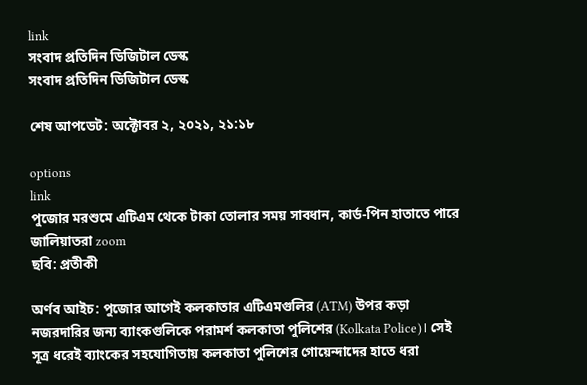link
সংবাদ প্রতিদিন ডিজিটাল ডেস্ক
সংবাদ প্রতিদিন ডিজিটাল ডেস্ক

শেষ আপডেট: অক্টোবর ২, ২০২১, ২১:১৮

options
link
পুজোর মরশুমে এটিএম থেকে টাকা তোলার সময় সাবধান, কার্ড-পিন হাতাতে পারে জালিয়াতরা zoom
ছবি: প্রতীকী

অর্ণব আইচ: পুজোর আগেই কলকাতার এটিএমগুলির (ATM) উপর কড়া নজরদারির জন্য ব্যাংকগুলিকে পরামর্শ কলকাতা পুলিশের (Kolkata Police)। সেই সূত্র ধরেই ব্যাংকের সহযোগিতায় কলকাতা পুলিশের গোয়েন্দাদের হাতে ধরা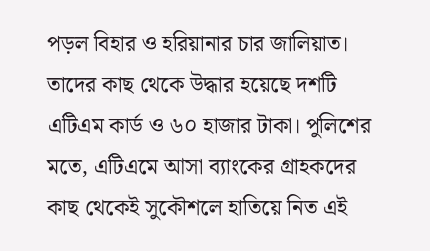পড়ল বিহার ও হরিয়ানার চার জালিয়াত। তাদের কাছ থেকে উদ্ধার হয়েছে দশটি এটিএম কার্ড ও ৬০ হাজার টাকা। পুলিশের মতে, এটিএমে আসা ব্যাংকের গ্রাহকদের কাছ থেকেই সুকৌশলে হাতিয়ে নিত এই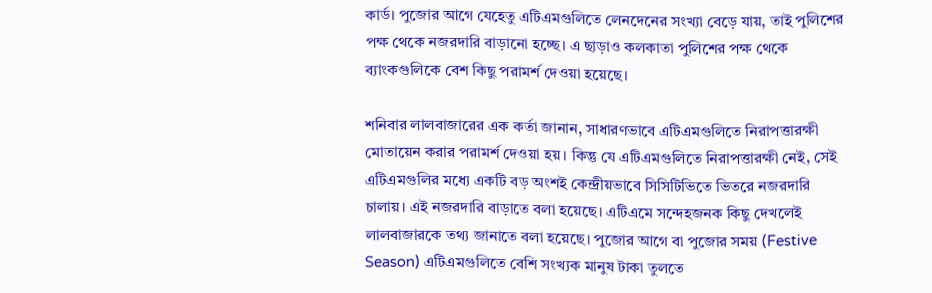কার্ড। পুজোর আগে যেহেতু এটিএমগুলিতে লেনদেনের সংখ্যা বেড়ে যায়, তাই পুলিশের পক্ষ থেকে নজরদারি বাড়ানো হচ্ছে। এ ছাড়াও কলকাতা পুলিশের পক্ষ থেকে ব্যাংকগুলিকে বেশ কিছু পরামর্শ দেওয়া হয়েছে।

শনিবার লালবাজারের এক কর্তা জানান, সাধারণভাবে এটিএমগুলিতে নিরাপত্তারক্ষী মোতায়েন করার পরামর্শ দেওয়া হয়। কিন্তু যে এটিএমগুলিতে নিরাপত্তারক্ষী নেই, সেই এটিএমগুলির মধ্যে একটি বড় অংশই কেন্দ্রীয়ভাবে সিসিটিভিতে ভিতরে নজরদারি চালায়। এই নজরদারি বাড়াতে বলা হয়েছে। এটিএমে সন্দেহজনক কিছু দেখলেই লালবাজারকে তথ্য জানাতে বলা হয়েছে। পুজোর আগে বা পুজোর সময় (Festive Season) এটিএমগুলিতে বেশি সংখ্যক মানুষ টাকা তুলতে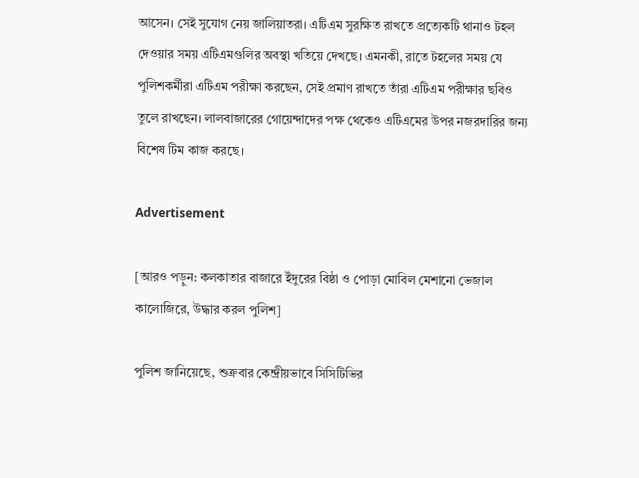আসেন। সেই সুযোগ নেয় জালিয়াতরা। এটিএম সুরক্ষিত রাখতে প্রত্যেকটি থানাও টহল দেওয়ার সময় এটিএমগুলির অবস্থা খতিয়ে দেখছে। এমনকী, রাতে টহলের সময় যে পুলিশকর্মীরা এটিএম পরীক্ষা করছেন, সেই প্রমাণ রাখতে তাঁরা এটিএম পরীক্ষার ছবিও তুলে রাখছেন। লালবাজারের গোয়েন্দাদের পক্ষ থেকেও এটিএমের উপর নজরদারির জন্য বিশেষ টিম কাজ করছে।

Advertisement

[আরও পড়ুন: কলকাতার বাজারে ইঁদুরের বিষ্ঠা ও পোড়া মোবিল মেশানো ভেজাল কালোজিরে, উদ্ধার করল পুলিশ]

পুলিশ জানিয়েছে, শুক্রবার কেন্দ্রীয়ভাবে সিসিটিভির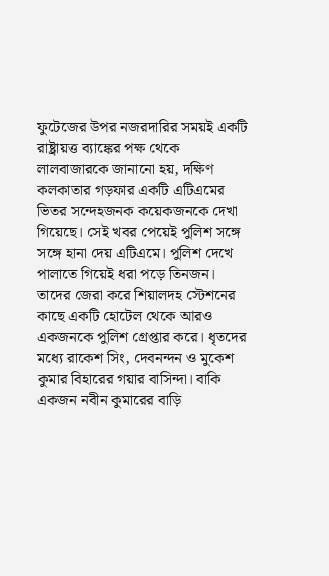ফুটেজের উপর নজরদারির সময়ই একটি রাষ্ট্রায়ত্ত ব্যাঙ্কের পক্ষ থেকে লালবাজারকে জানানো হয়, দক্ষিণ কলকাতার গড়ফার একটি এটিএমের ভিতর সন্দেহজনক কয়েকজনকে দেখা গিয়েছে। সেই খবর পেয়েই পুলিশ সঙ্গে সঙ্গে হানা দেয় এটিএমে। পুলিশ দেখে পালাতে গিয়েই ধরা পড়ে তিনজন। তাদের জেরা করে শিয়ালদহ স্টেশনের কাছে একটি হোটেল থেকে আরও একজনকে পুলিশ গ্রেপ্তার করে। ধৃতদের মধ্যে রাকেশ সিং, দেবনন্দন ও মুকেশ কুমার বিহারের গয়ার বাসিন্দা। বাকি একজন নবীন কুমারের বাড়ি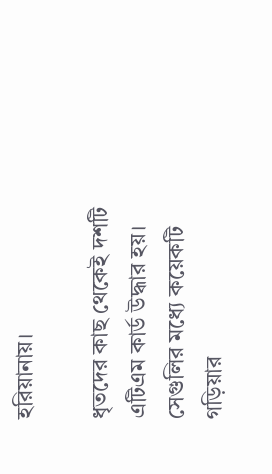হরিয়ানায়।

ধৃতদের কাছ থেকেই দশটি এটিএম কার্ড উদ্ধার হয়। সেগুলির মধ্যে কয়েকটি গড়িয়ার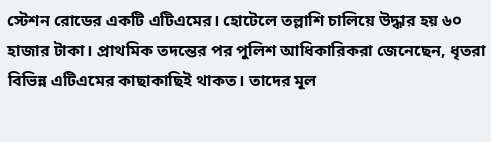স্টেশন রোডের একটি এটিএমের। হোটেলে তল্লাশি চালিয়ে উদ্ধার হয় ৬০ হাজার টাকা। প্রাথমিক তদন্তের পর পুলিশ আধিকারিকরা জেনেছেন, ধৃতরা বিভিন্ন এটিএমের কাছাকাছিই থাকত। তাদের মূল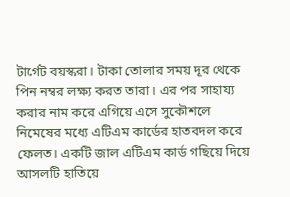টার্গেট বয়স্করা। টাকা তোলার সময় দূর থেকে পিন নম্বর লক্ষ্য করত তারা। এর পর সাহায্য করার নাম করে এগিয়ে এসে সুকৌশলে নিমেষের মধ্যে এটিএম কার্ডের হাতবদল করে ফেলত। একটি জাল এটিএম কার্ড গছিয়ে দিয়ে আসলটি হাতিয়ে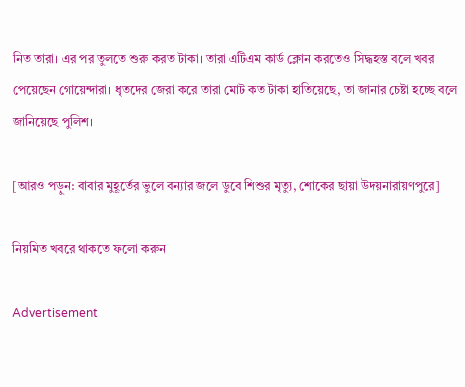নিত তারা। এর পর তুলতে শুরু করত টাকা। তারা এটিএম কার্ড ক্লোন করতেও সিদ্ধহস্ত বলে খবর পেয়েছেন গোয়েন্দারা। ধৃতদের জেরা করে তারা মোট কত টাকা হাতিয়েছে, তা জানার চেষ্টা হচ্ছে বলে জানিয়েছে পুলিশ।

[আরও পড়ুন: বাবার মুহূর্তের ভুলে বন্যার জলে ডুবে শিশুর মৃত্যু, শোকের ছায়া উদয়নারায়ণপুরে]

নিয়মিত খবরে থাকতে ফলো করুন

Advertisement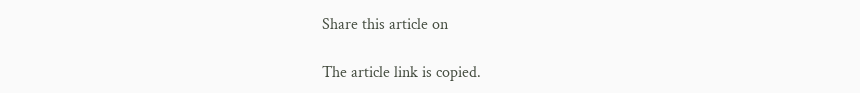Share this article on

The article link is copied.